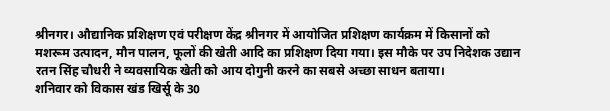श्रीनगर। औद्यानिक प्रशिक्षण एवं परीक्षण केंद्र श्रीनगर में आयोजित प्रशिक्षण कार्यक्रम में किसानों को मशरूम उत्पादन, मौन पालन, फूलों की खेती आदि का प्रशिक्षण दिया गया। इस मौके पर उप निदेशक उद्यान रतन सिंह चौधरी ने व्यवसायिक खेती को आय दोगुनी करने का सबसे अच्छा साधन बताया।
शनिवार को विकास खंड खिर्सू के 30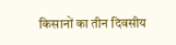किसानों का तीन दिवसीय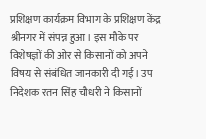प्रशिक्षण कार्यक्रम विभाग के प्रशिक्षण केंद्र श्रीनगर में संपन्न हुआ। इस मौके पर विशेषज्ञों की ओर से किसानों को अपने विषय से संबंधित जानकारी दी गई। उप निदेशक रतन सिंह चौधरी ने किसानों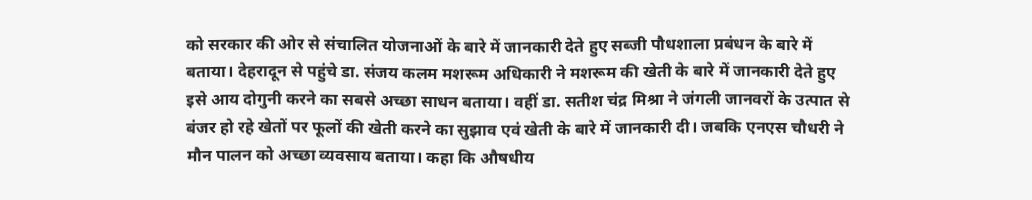को सरकार की ओर से संचालित योजनाओं के बारे में जानकारी देते हुए सब्जी पौधशाला प्रबंधन के बारे में बताया। देहरादून से पहुंचे डा. संजय कलम मशरूम अधिकारी ने मशरूम की खेती के बारे में जानकारी देते हुए इसे आय दोगुनी करने का सबसे अच्छा साधन बताया। वहीं डा. सतीश चंद्र मिश्रा ने जंगली जानवरों के उत्पात से बंजर हो रहे खेतों पर फूलों की खेती करने का सुझाव एवं खेती के बारे में जानकारी दी। जबकि एनएस चौधरी ने मौन पालन को अच्छा व्यवसाय बताया। कहा कि औषधीय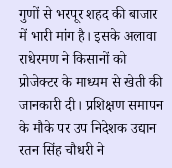गुणों से भरपूर शहद की बाजार में भारी मांग है। इसके अलावा राधेरमण ने किसानों को प्रोजेक्टर के माध्यम से खेती की जानकारी दी। प्रशिक्षण समापन के मौके पर उप निदेशक उद्यान रतन सिंह चौधरी ने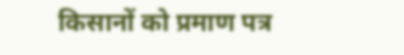किसानों को प्रमाण पत्र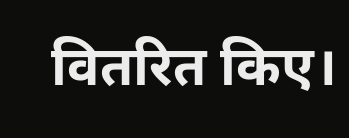वितरित किए।